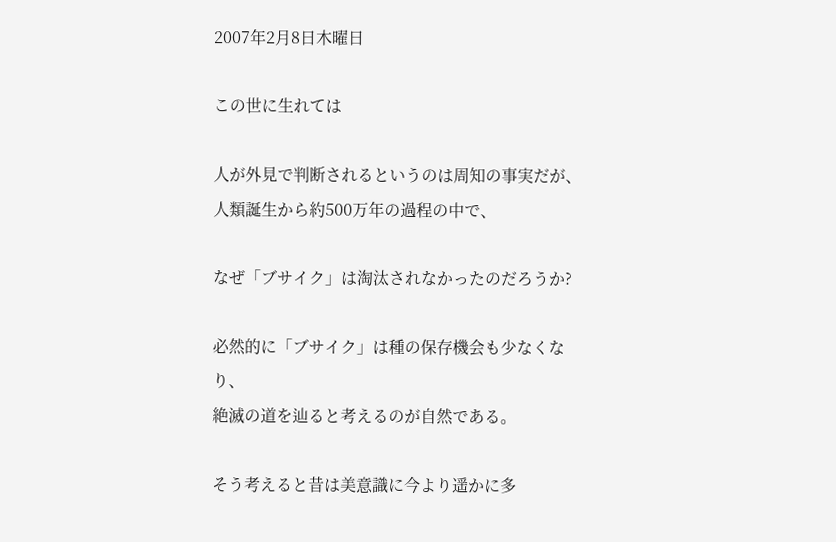2007年2月8日木曜日

この世に生れては

人が外見で判断されるというのは周知の事実だが、
人類誕生から約500万年の過程の中で、

なぜ「ブサイク」は淘汰されなかったのだろうか?

必然的に「ブサイク」は種の保存機会も少なくなり、
絶滅の道を辿ると考えるのが自然である。

そう考えると昔は美意識に今より遥かに多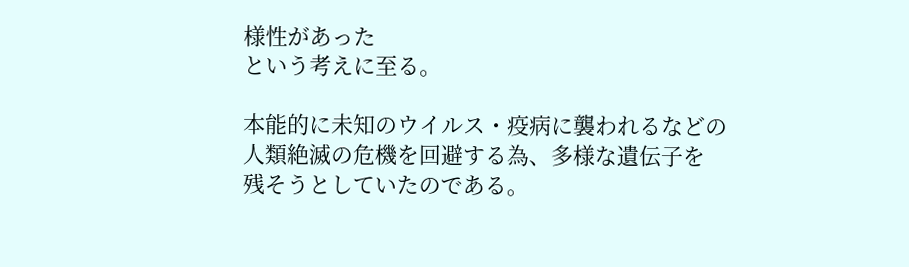様性があった
という考えに至る。

本能的に未知のウイルス・疫病に襲われるなどの
人類絶滅の危機を回避する為、多様な遺伝子を
残そうとしていたのである。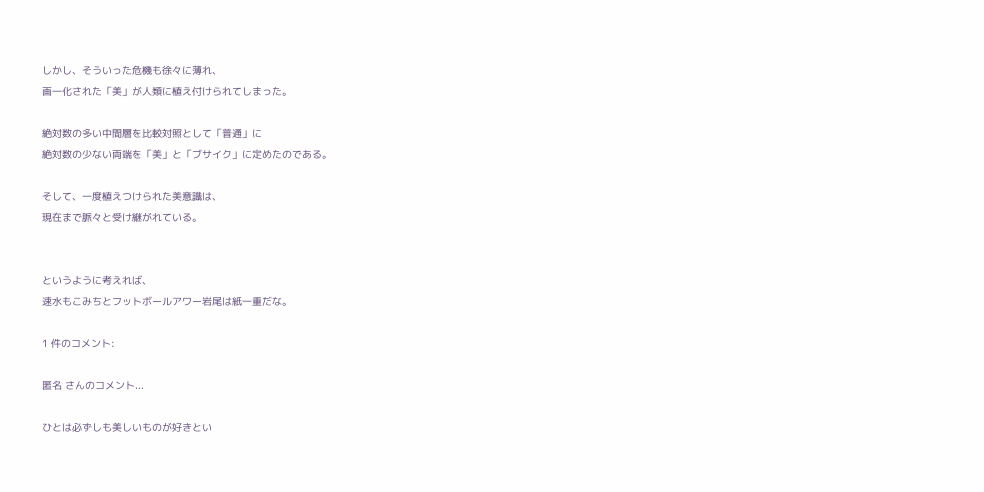しかし、そういった危機も徐々に薄れ、
画一化された「美」が人類に植え付けられてしまった。

絶対数の多い中間層を比較対照として「普通」に
絶対数の少ない両端を「美」と「ブサイク」に定めたのである。

そして、一度植えつけられた美意識は、
現在まで脈々と受け継がれている。


というように考えれば、
速水もこみちとフットボールアワー岩尾は紙一重だな。

1 件のコメント:

匿名 さんのコメント...

ひとは必ずしも美しいものが好きとい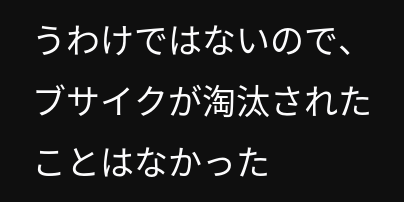うわけではないので、ブサイクが淘汰されたことはなかった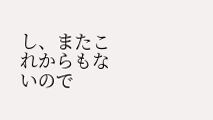し、またこれからもないので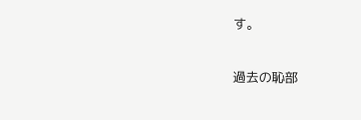す。

過去の恥部